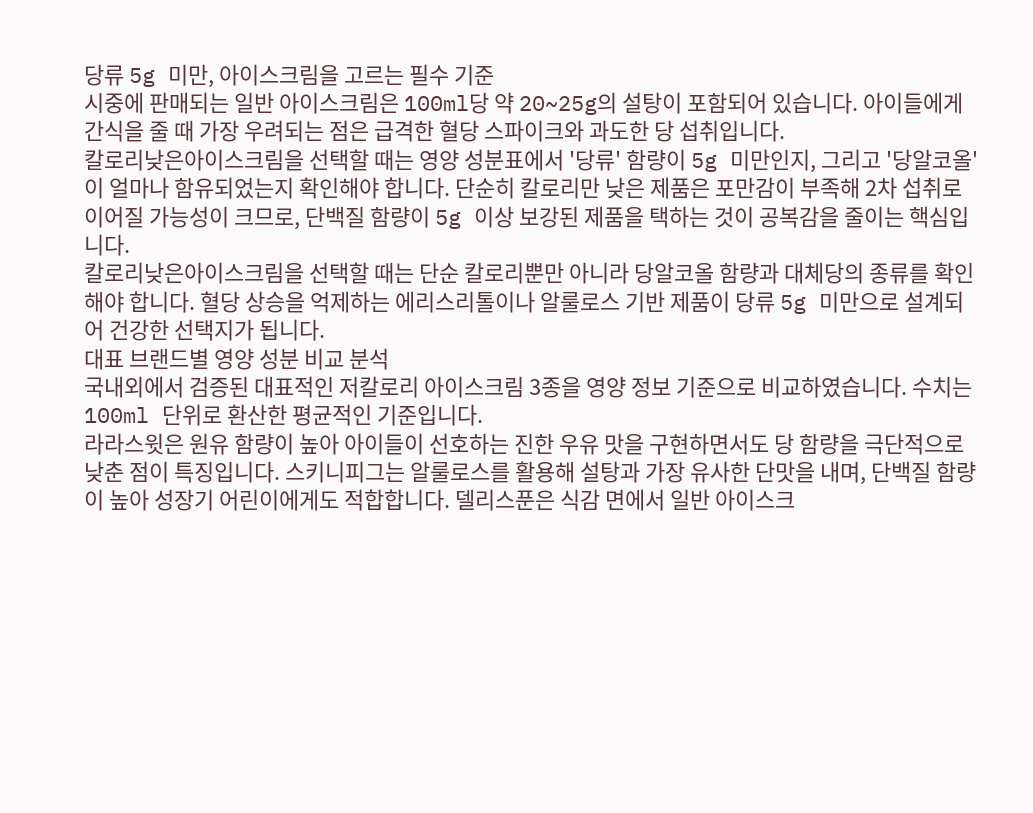당류 5g 미만, 아이스크림을 고르는 필수 기준
시중에 판매되는 일반 아이스크림은 100ml당 약 20~25g의 설탕이 포함되어 있습니다. 아이들에게 간식을 줄 때 가장 우려되는 점은 급격한 혈당 스파이크와 과도한 당 섭취입니다.
칼로리낮은아이스크림을 선택할 때는 영양 성분표에서 '당류' 함량이 5g 미만인지, 그리고 '당알코올'이 얼마나 함유되었는지 확인해야 합니다. 단순히 칼로리만 낮은 제품은 포만감이 부족해 2차 섭취로 이어질 가능성이 크므로, 단백질 함량이 5g 이상 보강된 제품을 택하는 것이 공복감을 줄이는 핵심입니다.
칼로리낮은아이스크림을 선택할 때는 단순 칼로리뿐만 아니라 당알코올 함량과 대체당의 종류를 확인해야 합니다. 혈당 상승을 억제하는 에리스리톨이나 알룰로스 기반 제품이 당류 5g 미만으로 설계되어 건강한 선택지가 됩니다.
대표 브랜드별 영양 성분 비교 분석
국내외에서 검증된 대표적인 저칼로리 아이스크림 3종을 영양 정보 기준으로 비교하였습니다. 수치는 100ml 단위로 환산한 평균적인 기준입니다.
라라스윗은 원유 함량이 높아 아이들이 선호하는 진한 우유 맛을 구현하면서도 당 함량을 극단적으로 낮춘 점이 특징입니다. 스키니피그는 알룰로스를 활용해 설탕과 가장 유사한 단맛을 내며, 단백질 함량이 높아 성장기 어린이에게도 적합합니다. 델리스푼은 식감 면에서 일반 아이스크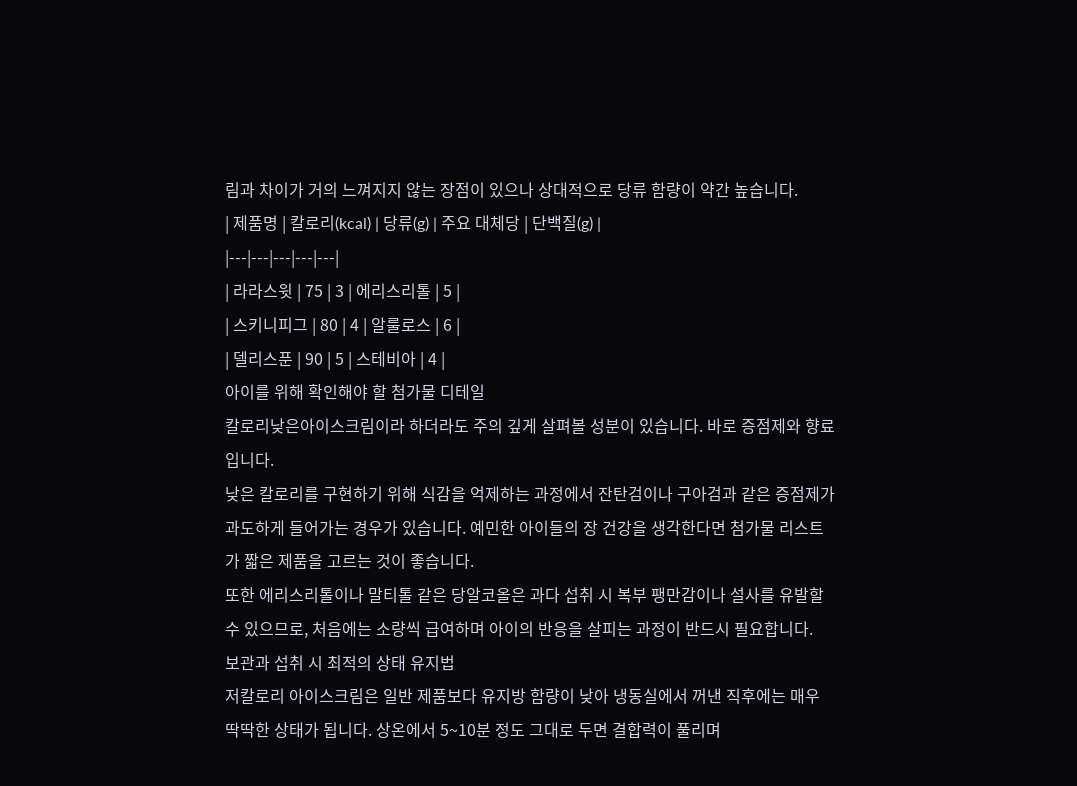림과 차이가 거의 느껴지지 않는 장점이 있으나 상대적으로 당류 함량이 약간 높습니다.
| 제품명 | 칼로리(kcal) | 당류(g) | 주요 대체당 | 단백질(g) |
|---|---|---|---|---|
| 라라스윗 | 75 | 3 | 에리스리톨 | 5 |
| 스키니피그 | 80 | 4 | 알룰로스 | 6 |
| 델리스푼 | 90 | 5 | 스테비아 | 4 |
아이를 위해 확인해야 할 첨가물 디테일
칼로리낮은아이스크림이라 하더라도 주의 깊게 살펴볼 성분이 있습니다. 바로 증점제와 향료입니다.
낮은 칼로리를 구현하기 위해 식감을 억제하는 과정에서 잔탄검이나 구아검과 같은 증점제가 과도하게 들어가는 경우가 있습니다. 예민한 아이들의 장 건강을 생각한다면 첨가물 리스트가 짧은 제품을 고르는 것이 좋습니다.
또한 에리스리톨이나 말티톨 같은 당알코올은 과다 섭취 시 복부 팽만감이나 설사를 유발할 수 있으므로, 처음에는 소량씩 급여하며 아이의 반응을 살피는 과정이 반드시 필요합니다.
보관과 섭취 시 최적의 상태 유지법
저칼로리 아이스크림은 일반 제품보다 유지방 함량이 낮아 냉동실에서 꺼낸 직후에는 매우 딱딱한 상태가 됩니다. 상온에서 5~10분 정도 그대로 두면 결합력이 풀리며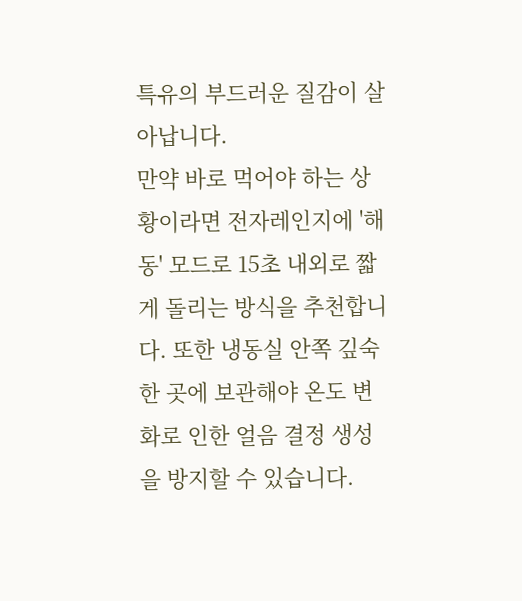특유의 부드러운 질감이 살아납니다.
만약 바로 먹어야 하는 상황이라면 전자레인지에 '해동' 모드로 15초 내외로 짧게 돌리는 방식을 추천합니다. 또한 냉동실 안쪽 깊숙한 곳에 보관해야 온도 변화로 인한 얼음 결정 생성을 방지할 수 있습니다.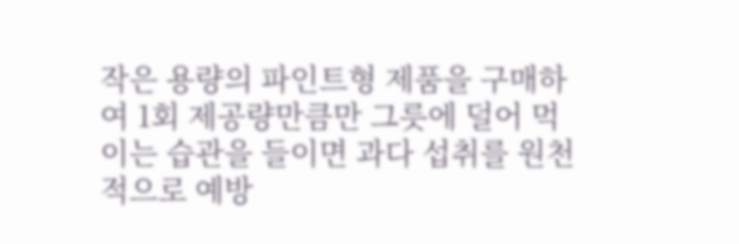작은 용량의 파인트형 제품을 구매하여 1회 제공량만큼만 그릇에 덜어 먹이는 습관을 들이면 과다 섭취를 원천적으로 예방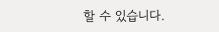할 수 있습니다.